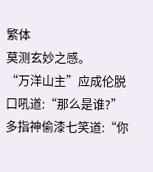繁体
莫测玄妙之感。
“万洋山主”应成伦脱口吼道:“那么是谁?”
多指神偷漆七笑道:“你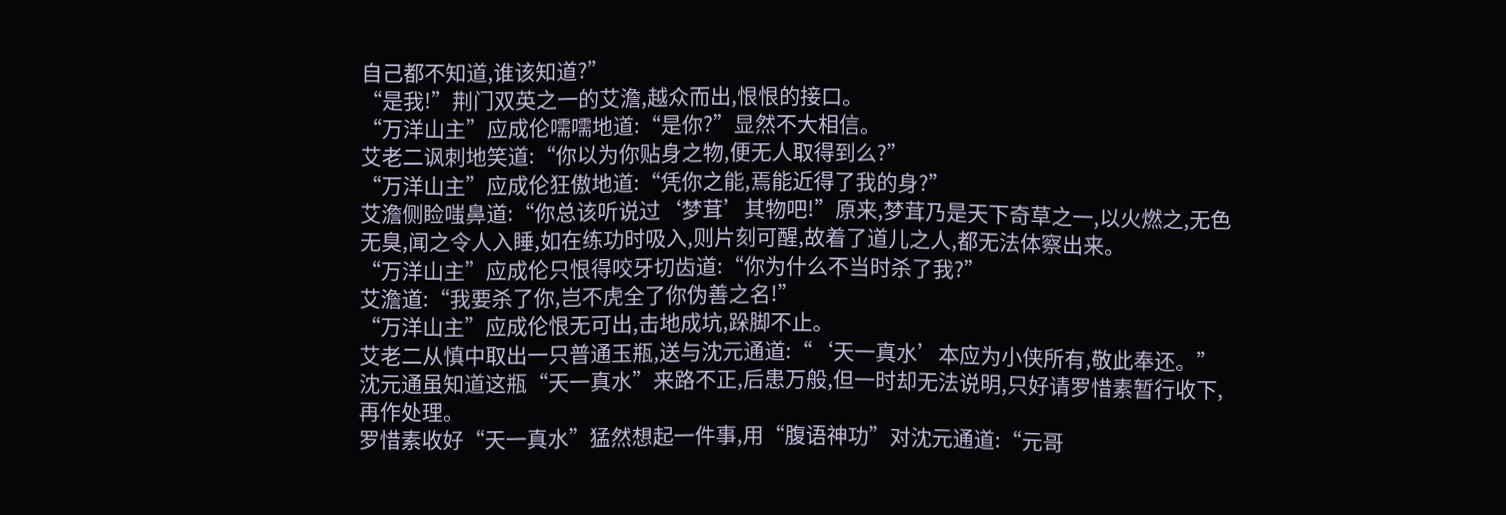自己都不知道,谁该知道?”
“是我!”荆门双英之一的艾澹,越众而出,恨恨的接口。
“万洋山主”应成伦嚅嚅地道:“是你?”显然不大相信。
艾老二讽刺地笑道:“你以为你贴身之物,便无人取得到么?”
“万洋山主”应成伦狂傲地道:“凭你之能,焉能近得了我的身?”
艾澹侧睑嗤鼻道:“你总该听说过‘梦茸’其物吧!”原来,梦茸乃是天下奇草之一,以火燃之,无色无臭,闻之令人入睡,如在练功时吸入,则片刻可醒,故着了道儿之人,都无法体察出来。
“万洋山主”应成伦只恨得咬牙切齿道:“你为什么不当时杀了我?”
艾澹道:“我要杀了你,岂不虎全了你伪善之名!”
“万洋山主”应成伦恨无可出,击地成坑,跺脚不止。
艾老二从慎中取出一只普通玉瓶,送与沈元通道:“‘天一真水’本应为小侠所有,敬此奉还。”
沈元通虽知道这瓶“天一真水”来路不正,后患万般,但一时却无法说明,只好请罗惜素暂行收下,再作处理。
罗惜素收好“天一真水”猛然想起一件事,用“腹语神功”对沈元通道:“元哥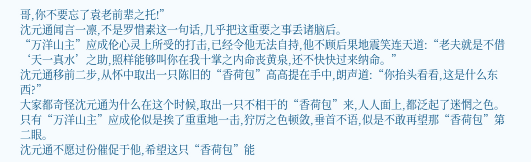哥,你不要忘了袁老前辈之托!”
沈元通闻言一凛,不是罗惜素这一句话,几乎把这重要之事丢诸脑后。
“万洋山主”应成伦心灵上所受的打击,已经令他无法自持,他不顾后果地震笑连天道:“老夫就是不借‘天一真水’之助,照样能够叫你在我十掌之内命丧黄泉,还不快快过来纳命。”
沈元通移前二步,从怀中取出一只陈旧的“香荷包”高高提在手中,朗声道:“你抬头看看,这是什么东西?”
大家都奇怪沈元通为什么在这个时候,取出一只不相干的“香荷包”来,人人面上,都泛起了迷惘之色。
只有“万洋山主”应成伦似是挨了重重地一击,狞厉之色顿敛,垂首不语,似是不敢再望那“香荷包”第二眼。
沈元通不愿过份催促于他,希望这只“香荷包”能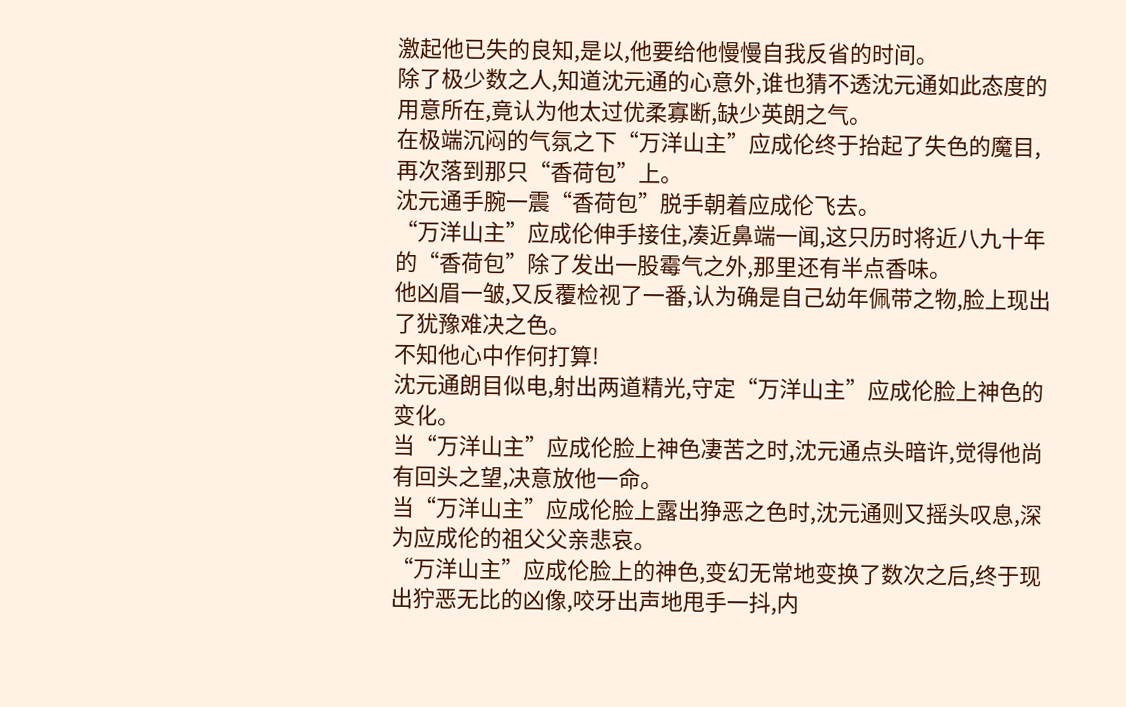激起他已失的良知,是以,他要给他慢慢自我反省的时间。
除了极少数之人,知道沈元通的心意外,谁也猜不透沈元通如此态度的用意所在,竟认为他太过优柔寡断,缺少英朗之气。
在极端沉闷的气氛之下“万洋山主”应成伦终于抬起了失色的魔目,再次落到那只“香荷包”上。
沈元通手腕一震“香荷包”脱手朝着应成伦飞去。
“万洋山主”应成伦伸手接住,凑近鼻端一闻,这只历时将近八九十年的“香荷包”除了发出一股霉气之外,那里还有半点香味。
他凶眉一皱,又反覆检视了一番,认为确是自己幼年佩带之物,脸上现出了犹豫难决之色。
不知他心中作何打算!
沈元通朗目似电,射出两道精光,守定“万洋山主”应成伦脸上神色的变化。
当“万洋山主”应成伦脸上神色凄苦之时,沈元通点头暗许,觉得他尚有回头之望,决意放他一命。
当“万洋山主”应成伦脸上露出狰恶之色时,沈元通则又摇头叹息,深为应成伦的祖父父亲悲哀。
“万洋山主”应成伦脸上的神色,变幻无常地变换了数次之后,终于现出狞恶无比的凶像,咬牙出声地甩手一抖,内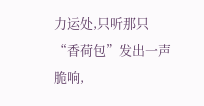力运处,只听那只“香荷包”发出一声脆响,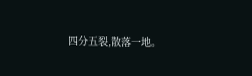四分五裂,散落一地。